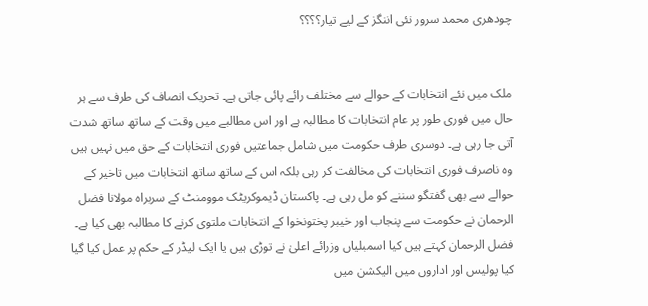چودھری محمد سرور نئی اننگز کے لیے تیار؟؟؟؟


ملک میں نئے انتخابات کے حوالے سے مختلف رائے پائی جاتی ہے۔ تحریک انصاف کی طرف سے ہر حال میں فوری طور پر عام انتخابات کا مطالبہ ہے اور اس مطالبے میں وقت کے ساتھ ساتھ شدت آتی جا رہی ہے۔ دوسری طرف حکومت میں شامل جماعتیں فوری انتخابات کے حق میں نہیں ہیں وہ ناصرف فوری انتخابات کی مخالفت کر رہی بلکہ اس کے ساتھ ساتھ انتخابات میں تاخیر کے حوالے سے بھی گفتگو سننے کو مل رہی ہے۔ پاکستان ڈیموکریٹک موومنٹ کے سربراہ مولانا فضل الرحمان نے حکومت سے پنجاب اور خیبر پختونخوا کے انتخابات ملتوی کرنے کا مطالبہ بھی کیا ہے۔ فضل الرحمان کہتے ہیں کیا اسمبلیاں وزرائے اعلیٰ نے توڑی ہیں یا ایک لیڈر کے حکم پر عمل کیا گیا کیا پولیس اور اداروں میں الیکشن میں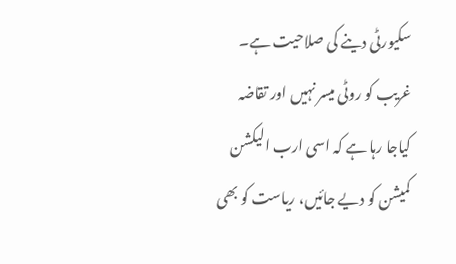سکیورٹی دینے کی صلاحیت ہے۔ غریب کو روٹی میسر نہیں اور تقاضہ کیاجا رہا ہے کہ اسی ارب الیکشن کمیشن کو دیے جائیں، ریاست کو بھی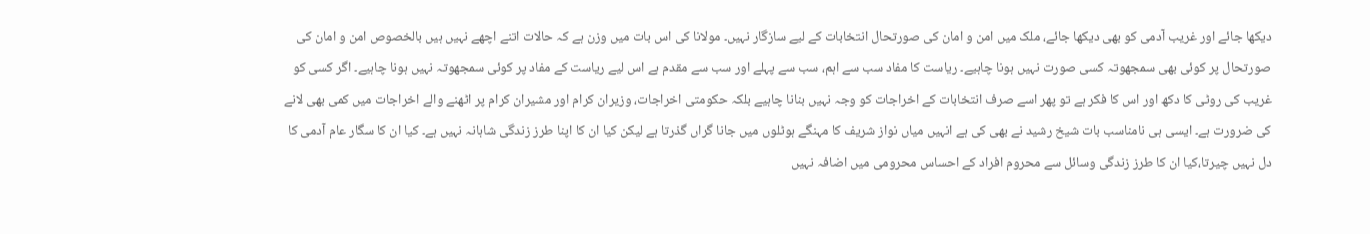دیکھا جائے اور غریب آدمی کو بھی دیکھا جائے، ملک میں امن و امان کی صورتحال انتخابات کے لیے سازگار نہیں۔ مولانا کی اس بات میں وزن ہے کہ حالات اتنے اچھے نہیں ہیں بالخصوص امن و امان کی صورتحال پر کوئی بھی سمجھوتہ کسی صورت نہیں ہونا چاہیے۔ ریاست کا مفاد سب سے اہم، سب سے پہلے اور سب سے مقدم ہے اس لیے ریاست کے مفاد پر کوئی سمجھوتہ نہیں ہونا چاہیے۔ اگر کسی کو غریب کی روٹی کا دکھ اور اس کا فکر ہے تو پھر اسے صرف انتخابات کے اخراجات کو وجہ نہیں بنانا چاہیے بلکہ حکومتی اخراجات، وزیران کرام اور مشیران کرام پر اٹھنے والے اخراجات میں کمی بھی لانے کی ضرورت ہے۔ ایسی ہی نامناسب بات شیخ رشید نے بھی کی ہے انہیں میاں نواز شریف کا مہنگے ہوٹلوں میں جانا گراں گذرتا ہے لیکن کیا ان کا اپنا طرز زندگی شاہانہ نہیں ہے۔ کیا ان کا سگار عام آدمی کا دل نہیں چیرتا،کیا ان کا طرز زندگی وسائل سے محروم افراد کے احساس محرومی میں اضافہ نہیں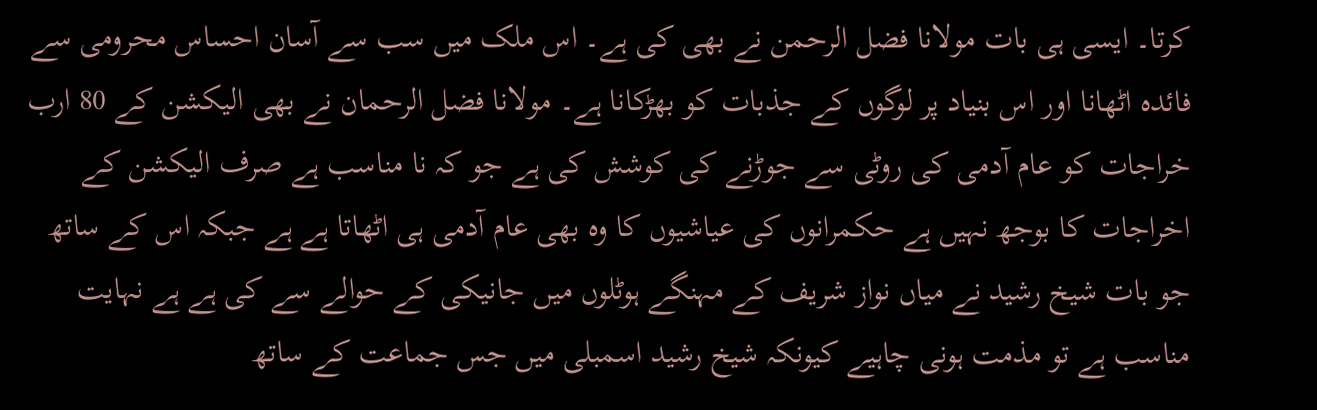کرتا۔ ایسی ہی بات مولانا فضل الرحمن نے بھی کی ہے۔ اس ملک میں سب سے آسان احساس محرومی سے فائدہ اٹھانا اور اس بنیاد پر لوگوں کے جذبات کو بھڑکانا ہے۔ مولانا فضل الرحمان نے بھی الیکشن کے 80 ارب خراجات کو عام آدمی کی روٹی سے جوڑنے کی کوشش کی ہے جو کہ نا مناسب ہے صرف الیکشن کے اخراجات کا بوجھ نہیں ہے حکمرانوں کی عیاشیوں کا وہ بھی عام آدمی ہی اٹھاتا ہے ہے جبکہ اس کے ساتھ جو بات شیخ رشید نے میاں نواز شریف کے مہنگے ہوٹلوں میں جانیکی کے حوالے سے کی ہے ہے نہایت مناسب ہے تو مذمت ہونی چاہیے کیونکہ شیخ رشید اسمبلی میں جس جماعت کے ساتھ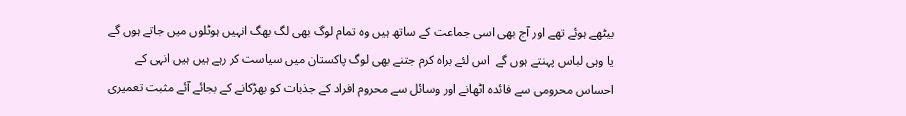بیٹھے ہوئے تھے اور آج بھی اسی جماعت کے ساتھ ہیں وہ تمام لوگ بھی لگ بھگ انہیں ہوٹلوں میں جاتے ہوں گے یا وہی لباس پہنتے ہوں گے  اس لئے براہ کرم جتنے بھی لوگ پاکستان میں سیاست کر رہے ہیں ہیں انہی کے احساس محرومی سے فائدہ اٹھانے اور وسائل سے محروم افراد کے جذبات کو بھڑکانے کے بجائے آئے مثبت تعمیری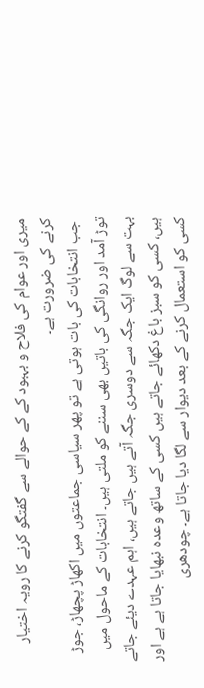میری اور عوام کی فلاح و بہبود کے کے حوالے سے گفتگو کرنے کا رویہ اختیار کرنے کی ضرورت ہے۔
 جب انتخابات کی بات ہوتی ہے تو پھر سیاسی جماعتوں میں اکھاڑ پچھاڑ، جوڑ توڑ آمد اور روانگی کی باتیں بھی سننے کو ملتی ہیں۔ انتخابات کے ماحول میں بہت سے لوگ ایک جگہ سے دوسری جگہ آتے ہیں جاتے ہیں، اہم عہدے دیئے جاتے ہیں، کسی کو سبز باغ دکھائے جاتے ہیں کسی کے ساتھ وعدہ نبھایا جاتا ہے ہے اور کسی کو استعمال کرنے کے بعد دیوار سے لگا دیا جاتا ہے۔ چودھری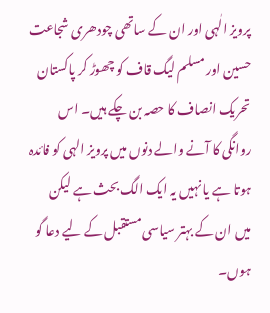پرویز الٰہی اور ان کے ساتھی چودھری شجاعت حسین اور مسلم لیگ قاف کو چھوڑ کر پاکستان تحریک انصاف کا حصہ بن چکے ہیں۔ اس روانگی کا آنے والے دنوں میں پرویز الہی کو فائدہ ہوتا ہے یا نہیں یہ ایک الگ بحث ہے لیکن میں ان کے بہتر سیاسی مستقبل کے لیے دعا گو ہوں۔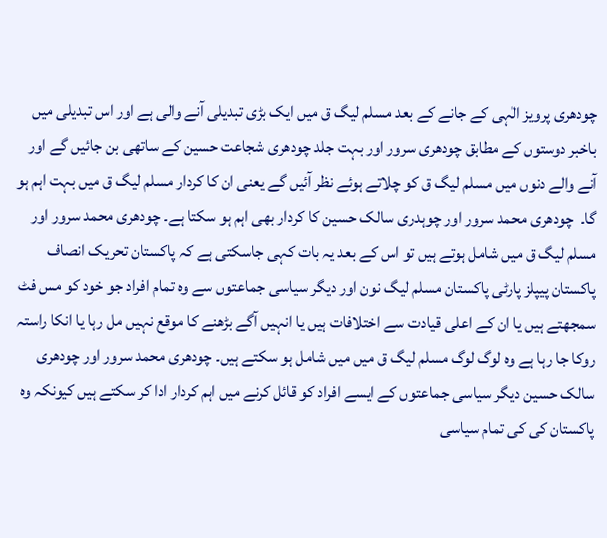چودھری پرویز الٰہی کے جانے کے بعد مسلم لیگ ق میں ایک بڑی تبدیلی آنے والی ہے اور اس تبدیلی میں باخبر دوستوں کے مطابق چودھری سرور اور بہت جلد چودھری شجاعت حسین کے ساتھی بن جائیں گے اور آنے والے دنوں میں مسلم لیگ ق کو چلاتے ہوئے نظر آئیں گے یعنی ان کا کردار مسلم لیگ ق میں بہت اہم ہو گا۔  چودھری محمد سرور اور چوہدری سالک حسین کا کردار بھی اہم ہو سکتا ہے۔ چودھری محمد سرور اور مسلم لیگ ق میں شامل ہوتے ہیں تو اس کے بعد یہ بات کہی جاسکتی ہے کہ پاکستان تحریک انصاف پاکستان پیپلز پارٹی پاکستان مسلم لیگ نون اور دیگر سیاسی جماعتوں سے وہ تمام افراد جو خود کو مس فٹ سمجھتے ہیں یا ان کے اعلی قیادت سے اختلافات ہیں یا انہیں آگے بڑھنے کا موقع نہیں مل رہا یا انکا راستہ روکا جا رہا ہے وہ لوگ لوگ مسلم لیگ ق میں میں شامل ہو سکتے ہیں۔ چودھری محمد سرور اور چودھری سالک حسین دیگر سیاسی جماعتوں کے ایسے افراد کو قائل کرنے میں اہم کردار ادا کر سکتے ہیں کیونکہ وہ پاکستان کی کی تمام سیاسی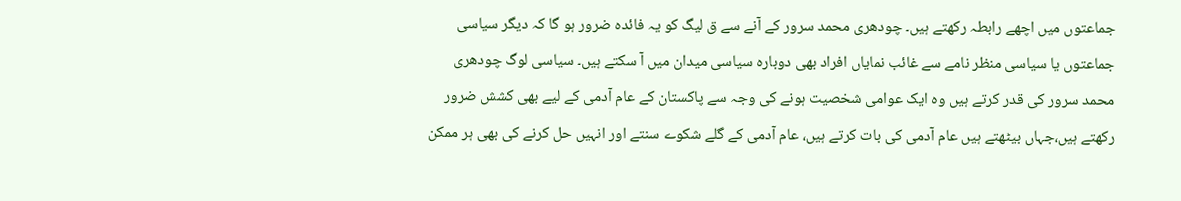جماعتوں میں اچھے رابطہ رکھتے ہیں۔ چودھری محمد سرور کے آنے سے ق لیگ کو یہ فائدہ ضرور ہو گا کہ دیگر سیاسی جماعتوں یا سیاسی منظر نامے سے غائب نمایاں افراد بھی دوبارہ سیاسی میدان میں آ سکتے ہیں۔ سیاسی لوگ چودھری محمد سرور کی قدر کرتے ہیں وہ ایک عوامی شخصیت ہونے کی وجہ سے پاکستان کے عام آدمی کے لیے بھی کشش ضرور رکھتے ہیں،جہاں بیٹھتے ہیں عام آدمی کی بات کرتے ہیں، عام آدمی کے گلے شکوے سنتے اور انہیں حل کرنے کی بھی ہر ممکن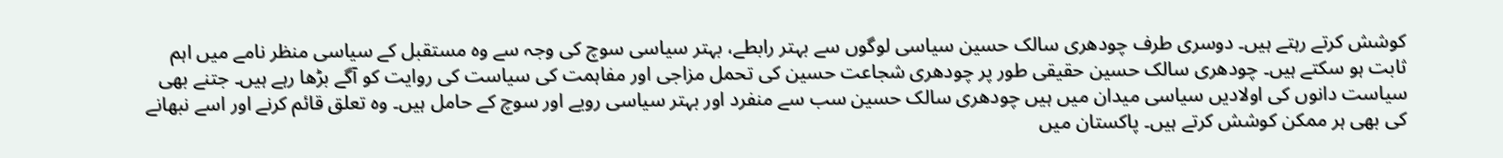کوشش کرتے رہتے ہیں۔ دوسری طرف چودھری سالک حسین سیاسی لوگوں سے بہتر رابطے، بہتر سیاسی سوچ کی وجہ سے وہ مستقبل کے سیاسی منظر نامے میں اہم ثابت ہو سکتے ہیں۔ چودھری سالک حسین حقیقی طور پر چودھری شجاعت حسین کی تحمل مزاجی اور مفاہمت کی سیاست کی روایت کو آگے بڑھا رہے ہیں۔ جتنے بھی سیاست دانوں کی اولادیں سیاسی میدان میں ہیں چودھری سالک حسین سب سے منفرد اور بہتر سیاسی رویے اور سوچ کے حامل ہیں۔ وہ تعلق قائم کرنے اور اسے نبھانے کی بھی ہر ممکن کوشش کرتے ہیں۔ پاکستان میں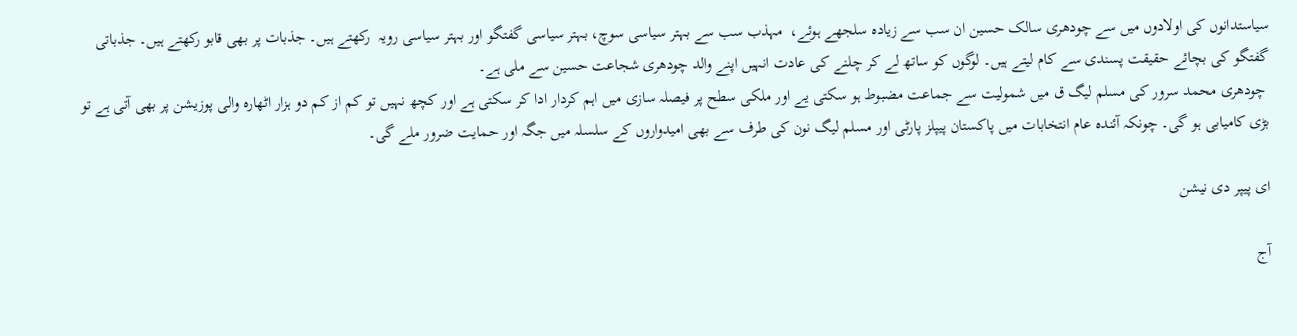سیاستدانوں کی اولادوں میں سے چودھری سالک حسین ان سب سے زیادہ سلجھے ہوئے،  مہذب سب سے بہتر سیاسی سوچ، بہتر سیاسی گفتگو اور بہتر سیاسی رویہ  رکھتے ہیں۔ جذبات پر بھی قابو رکھتے ہیں۔ جذباتی گفتگو کی بچائے حقیقت پسندی سے کام لیتے ہیں۔ لوگوں کو ساتھ لے کر چلنے کی عادت انہیں اپنے والد چودھری شجاعت حسین سے ملی ہے۔
 چودھری محمد سرور کی مسلم لیگ ق میں شمولیت سے جماعت مضبوط ہو سکتی یے اور ملکی سطح پر فیصلہ سازی میں اہم کردار ادا کر سکتی ہے اور کچھ نہیں تو کم از کم دو ہزار اٹھارہ والی پوزیشن پر بھی آتی ہے تو بڑی کامیابی ہو گی۔ چونکہ آئندہ عام انتخابات میں پاکستان پیپلز پارٹی اور مسلم لیگ نون کی طرف سے بھی امیدواروں کے سلسلہ میں جگہ اور حمایت ضرور ملے گی۔

ای پیپر دی نیشن

آج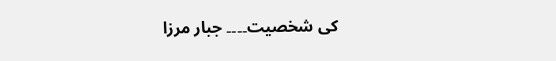کی شخصیت۔۔۔۔ جبار مرزا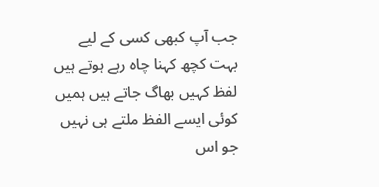جب آپ کبھی کسی کے لیے بہت کچھ کہنا چاہ رہے ہوتے ہیں لفظ کہیں بھاگ جاتے ہیں ہمیں کوئی ایسے الفظ ملتے ہی نہیں جو اس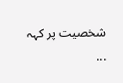شخصیت پر کہہ ...